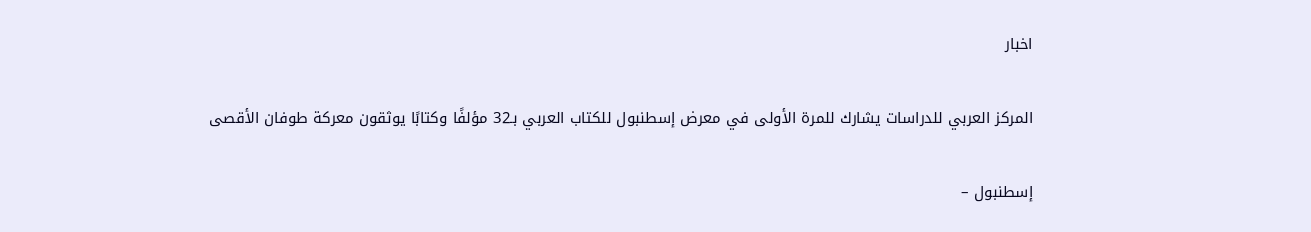اخبار

المركز العربي للدراسات يشارك للمرة الأولى في معرض إسطنبول للكتاب العربي بـ32 مؤلفًا وكتابًا يوثقون معركة طوفان الأقصى

إسطنبول –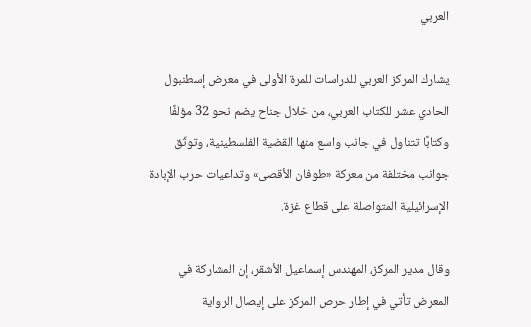العربي

يشارك المركز العربي للدراسات للمرة الأولى في معرض إسطنبول الحادي عشر للكتاب العربي، من خلال جناح يضم نحو 32 مؤلفًا وكتابًا تتناول في جانب واسع منها القضية الفلسطينية، وتوثّق جوانب مختلفة من معركة «طوفان الأقصى» وتداعيات حرب الإبادة الإسرائيلية المتواصلة على قطاع غزة.

وقال مدير المركز، المهندس إسماعيل الأشقر، إن المشاركة في المعرض تأتي في إطار حرص المركز على إيصال الرواية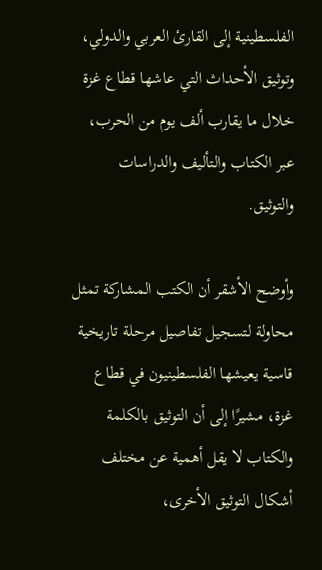الفلسطينية إلى القارئ العربي والدولي، وتوثيق الأحداث التي عاشها قطاع غزة خلال ما يقارب ألف يوم من الحرب، عبر الكتاب والتأليف والدراسات والتوثيق.

وأوضح الأشقر أن الكتب المشاركة تمثل محاولة لتسجيل تفاصيل مرحلة تاريخية قاسية يعيشها الفلسطينيون في قطاع غزة، مشيرًا إلى أن التوثيق بالكلمة والكتاب لا يقل أهمية عن مختلف أشكال التوثيق الأخرى،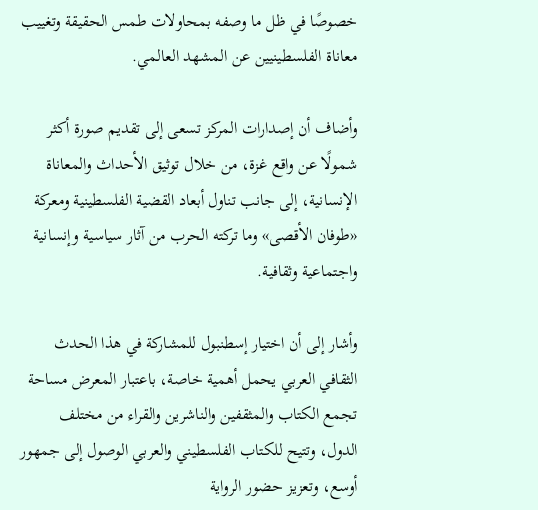خصوصًا في ظل ما وصفه بمحاولات طمس الحقيقة وتغييب معاناة الفلسطينيين عن المشهد العالمي.

وأضاف أن إصدارات المركز تسعى إلى تقديم صورة أكثر شمولًا عن واقع غزة، من خلال توثيق الأحداث والمعاناة الإنسانية، إلى جانب تناول أبعاد القضية الفلسطينية ومعركة «طوفان الأقصى» وما تركته الحرب من آثار سياسية وإنسانية واجتماعية وثقافية.

وأشار إلى أن اختيار إسطنبول للمشاركة في هذا الحدث الثقافي العربي يحمل أهمية خاصة، باعتبار المعرض مساحة تجمع الكتاب والمثقفين والناشرين والقراء من مختلف الدول، وتتيح للكتاب الفلسطيني والعربي الوصول إلى جمهور أوسع، وتعزيز حضور الرواية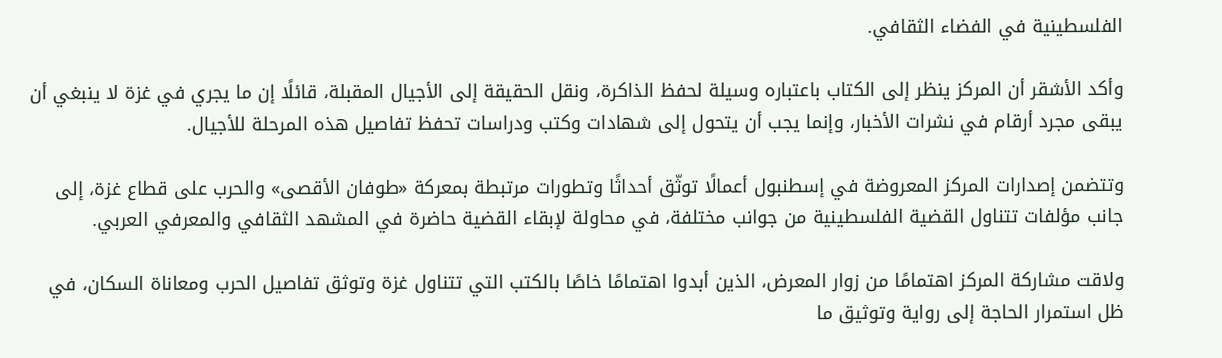الفلسطينية في الفضاء الثقافي.

وأكد الأشقر أن المركز ينظر إلى الكتاب باعتباره وسيلة لحفظ الذاكرة، ونقل الحقيقة إلى الأجيال المقبلة، قائلًا إن ما يجري في غزة لا ينبغي أن يبقى مجرد أرقام في نشرات الأخبار، وإنما يجب أن يتحول إلى شهادات وكتب ودراسات تحفظ تفاصيل هذه المرحلة للأجيال.

وتتضمن إصدارات المركز المعروضة في إسطنبول أعمالًا توثّق أحداثًا وتطورات مرتبطة بمعركة «طوفان الأقصى» والحرب على قطاع غزة، إلى جانب مؤلفات تتناول القضية الفلسطينية من جوانب مختلفة، في محاولة لإبقاء القضية حاضرة في المشهد الثقافي والمعرفي العربي.

ولاقت مشاركة المركز اهتمامًا من زوار المعرض، الذين أبدوا اهتمامًا خاصًا بالكتب التي تتناول غزة وتوثق تفاصيل الحرب ومعاناة السكان، في ظل استمرار الحاجة إلى رواية وتوثيق ما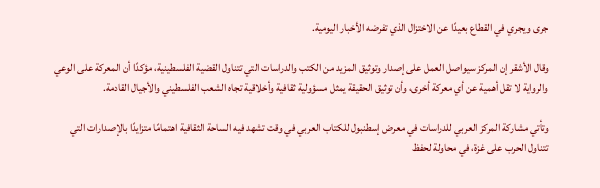جرى ويجري في القطاع بعيدًا عن الاختزال الذي تفرضه الأخبار اليومية.

وقال الأشقر إن المركز سيواصل العمل على إصدار وتوثيق المزيد من الكتب والدراسات التي تتناول القضية الفلسطينية، مؤكدًا أن المعركة على الوعي والرواية لا تقل أهمية عن أي معركة أخرى، وأن توثيق الحقيقة يمثل مسؤولية ثقافية وأخلاقية تجاه الشعب الفلسطيني والأجيال القادمة.

وتأتي مشاركة المركز العربي للدراسات في معرض إسطنبول للكتاب العربي في وقت تشهد فيه الساحة الثقافية اهتمامًا متزايدًا بالإصدارات التي تتناول الحرب على غزة، في محاولة لحفظ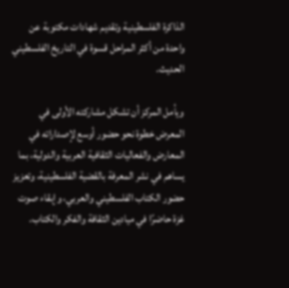الذاكرة الفلسطينية وتقديم شهادات مكتوبة عن واحدة من أكثر المراحل قسوة في التاريخ الفلسطيني الحديث.

ويأمل المركز أن تشكل مشاركته الأولى في المعرض خطوة نحو حضور أوسع لإصداراته في المعارض والفعاليات الثقافية العربية والدولية، بما يساهم في نشر المعرفة بالقضية الفلسطينية، وتعزيز حضور الكتاب الفلسطيني والعربي، وإبقاء صوت غزة حاضرًا في ميادين الثقافة والفكر والكتاب.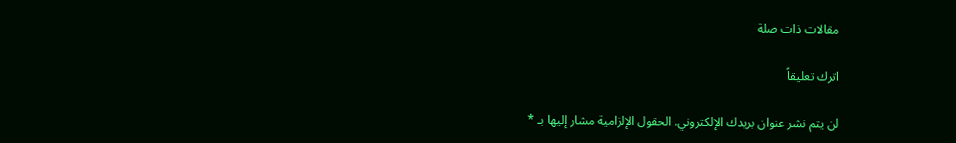مقالات ذات صلة

اترك تعليقاً

لن يتم نشر عنوان بريدك الإلكتروني. الحقول الإلزامية مشار إليها بـ *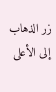زر الذهاب إلى الأعلى